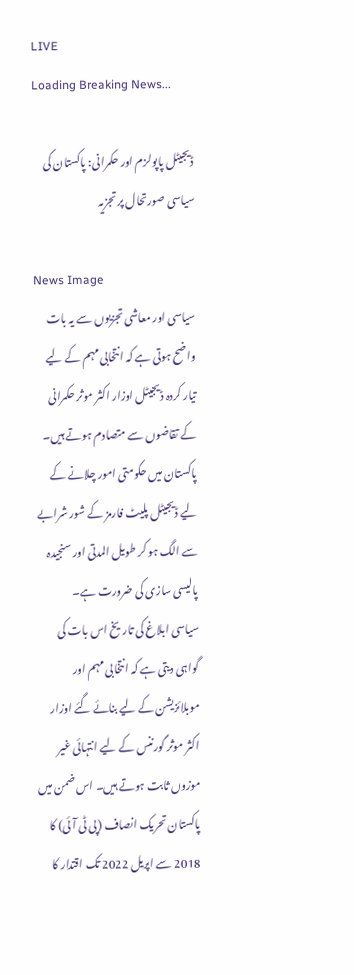LIVE
Loading Breaking News...

ڈیجیٹل پاپولزم اور حکمرانی: پاکستان کی سیاسی صورتحال پر تجزیہ

News Image
سیاسی اور معاشی تجزیوں سے یہ بات واضح ہوتی ہے کہ انتخابی مہم کے لیے تیار کردہ ڈیجیٹل اوزار اکثر موثر حکمرانی کے تقاضوں سے متصادم ہوتے ہیں۔ پاکستان میں حکومتی امور چلانے کے لیے ڈیجیٹل پلیٹ فارمز کے شور شرابے سے الگ ہو کر طویل المدتی اور سنجیدہ پالیسی سازی کی ضرورت ہے۔
سیاسی ابلاغ کی تاریخ اس بات کی گواہی دیتی ہے کہ انتخابی مہم اور موبلائزیشن کے لیے بنائے گئے اوزار اکثر موثر گورننس کے لیے انتہائی غیر موزوں ثابت ہوتے ہیں۔ اس ضمن میں پاکستان تحریک انصاف (پی ٹی آئی) کا 2018 سے اپریل 2022 تک اقتدار کا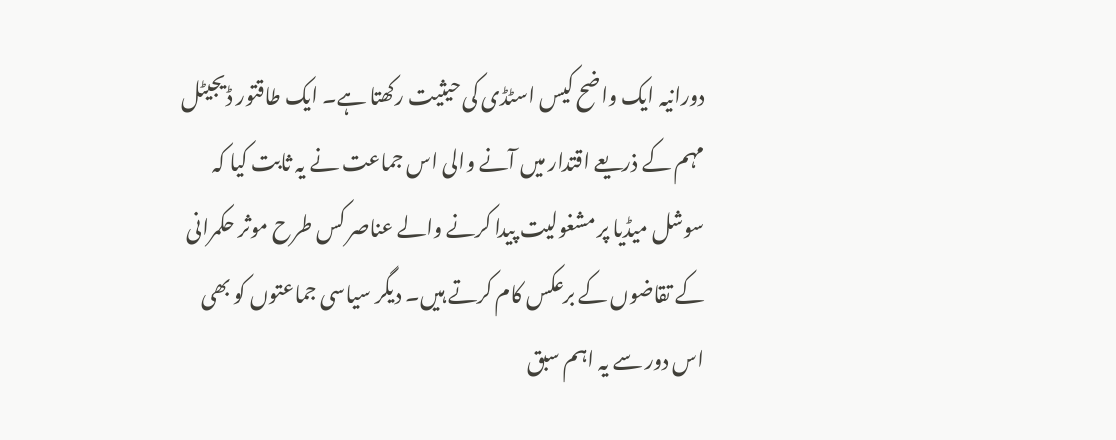دورانیہ ایک واضح کیس اسٹڈی کی حیثیت رکھتا ہے۔ ایک طاقتور ڈیجیٹل مہم کے ذریعے اقتدار میں آنے والی اس جماعت نے یہ ثابت کیا کہ سوشل میڈیا پر مشغولیت پیدا کرنے والے عناصر کس طرح موثر حکمرانی کے تقاضوں کے برعکس کام کرتے ہیں۔ دیگر سیاسی جماعتوں کو بھی اس دور سے یہ اہم سبق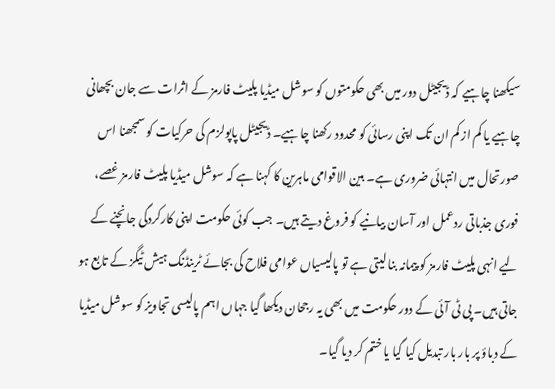سیکھنا چاہیے کہ ڈیجیٹل دور میں بھی حکومتوں کو سوشل میڈیا پلیٹ فارمز کے اثرات سے جان بچھانی چاہیے یا کم از کم ان تک اپنی رسائی کو محدود رکھنا چاہیے۔ ڈیجیٹل پاپولزم کی حرکیات کو سمجھنا اس صورتحال میں انتہائی ضروری ہے۔ بین الاقوامی ماہرین کا کہنا ہے کہ سوشل میڈیا پلیٹ فارمز غصے، فوری جذباتی ردعمل اور آسان بیانیے کو فروغ دیتے ہیں۔ جب کوئی حکومت اپنی کارکردگی جانچنے کے لیے انہی پلیٹ فارمز کو پیمانہ بنا لیتی ہے تو پالیسیاں عوامی فلاح کی بجائے ٹرینڈنگ ہیش ٹیگز کے تابع ہو جاتی ہیں۔ پی ٹی آئی کے دور حکومت میں بھی یہ رجحان دیکھا گیا جہاں اہم پالیسی تجاویز کو سوشل میڈیا کے دباؤ پر بار بار تبدیل کیا گیا یا ختم کر دیا گیا۔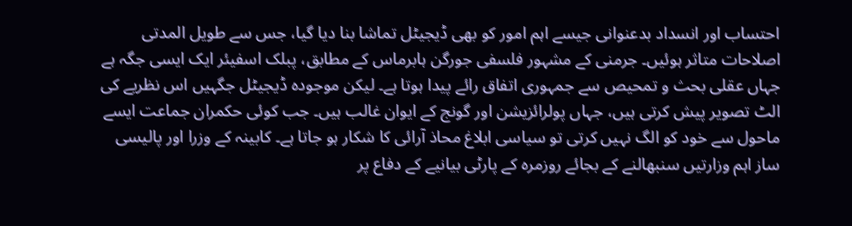احتساب اور انسداد بدعنوانی جیسے اہم امور کو بھی ڈیجیٹل تماشا بنا دیا گیا، جس سے طویل المدتی اصلاحات متاثر ہوئیں۔ جرمنی کے مشہور فلسفی جورگن ہابرماس کے مطابق، پبلک اسفیئر ایک ایسی جگہ ہے جہاں عقلی بحث و تمحیص سے جمہوری اتفاق رائے پیدا ہوتا ہے۔ لیکن موجودہ ڈیجیٹل جگہیں اس نظریے کی الٹ تصویر پیش کرتی ہیں، جہاں پولرائزیشن اور گونج کے ایوان غالب ہیں۔ جب کوئی حکمران جماعت ایسے ماحول سے خود کو الگ نہیں کرتی تو سیاسی ابلاغ محاذ آرائی کا شکار ہو جاتا ہے۔ کابینہ کے وزرا اور پالیسی ساز اہم وزارتیں سنبھالنے کے بجائے روزمرہ کے پارٹی بیانیے کے دفاع پر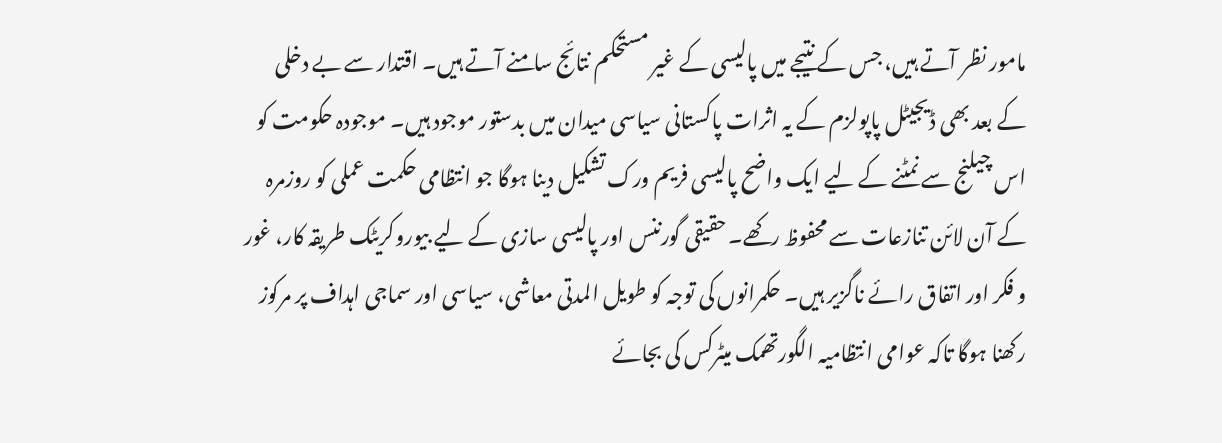مامور نظر آتے ہیں، جس کے نتیجے میں پالیسی کے غیر مستحکم نتائج سامنے آتے ہیں۔ اقتدار سے بے دخلی کے بعد بھی ڈیجیٹل پاپولزم کے یہ اثرات پاکستانی سیاسی میدان میں بدستور موجود ہیں۔ موجودہ حکومت کو اس چیلنج سے نمٹنے کے لیے ایک واضح پالیسی فریم ورک تشکیل دینا ہوگا جو انتظامی حکمت عملی کو روزمرہ کے آن لائن تنازعات سے محفوظ رکھے۔ حقیقی گورننس اور پالیسی سازی کے لیے بیوروکریٹک طریقہ کار، غور و فکر اور اتفاق رائے ناگزیر ہیں۔ حکمرانوں کی توجہ کو طویل المدتی معاشی، سیاسی اور سماجی اہداف پر مرکوز رکھنا ہوگا تاکہ عوامی انتظامیہ الگورتھمک میٹرکس کی بجائے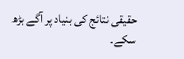حقیقی نتائج کی بنیاد پر آگے بڑھ سکے۔